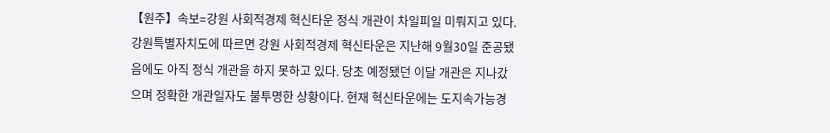【원주】속보=강원 사회적경제 혁신타운 정식 개관이 차일피일 미뤄지고 있다.
강원특별자치도에 따르면 강원 사회적경제 혁신타운은 지난해 9월30일 준공됐음에도 아직 정식 개관을 하지 못하고 있다. 당초 예정됐던 이달 개관은 지나갔으며 정확한 개관일자도 불투명한 상황이다. 현재 혁신타운에는 도지속가능경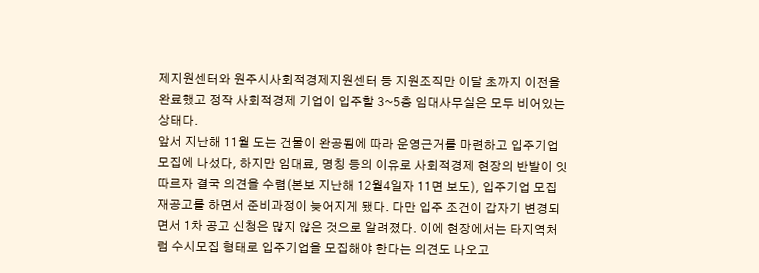제지원센터와 원주시사회적경제지원센터 등 지원조직만 이달 초까지 이전을 완료했고 정작 사회적경제 기업이 입주할 3~5층 임대사무실은 모두 비어있는 상태다.
앞서 지난해 11월 도는 건물이 완공됨에 따라 운영근거를 마련하고 입주기업 모집에 나섰다, 하지만 임대료, 명칭 등의 이유로 사회적경제 현장의 반발이 잇따르자 결국 의견을 수렴(본보 지난해 12월4일자 11면 보도), 입주기업 모집 재공고를 하면서 준비과정이 늦어지게 됐다. 다만 입주 조건이 갑자기 변경되면서 1차 공고 신청은 많지 않은 것으로 알려졌다. 이에 현장에서는 타지역처럼 수시모집 형태로 입주기업을 모집해야 한다는 의견도 나오고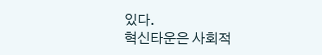있다.
혁신타운은 사회적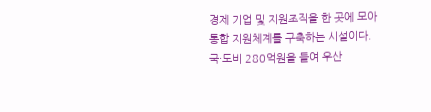경제 기업 및 지원조직을 한 곳에 모아 통합 지원체계를 구축하는 시설이다. 국·도비 280억원을 들여 우산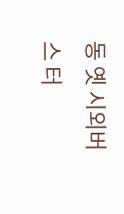동 옛 시외버스 터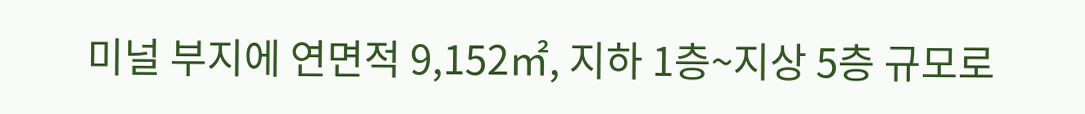미널 부지에 연면적 9,152㎡, 지하 1층~지상 5층 규모로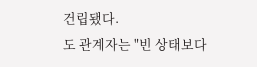건립됐다.
도 관계자는 "빈 상태보다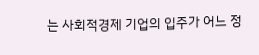는 사회적경제 기업의 입주가 어느 정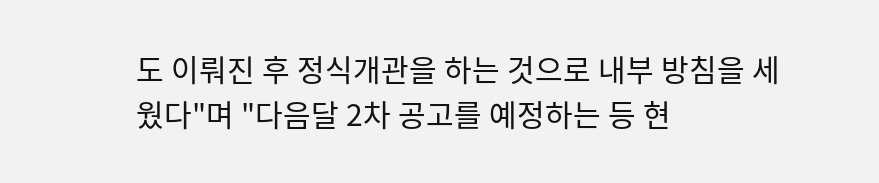도 이뤄진 후 정식개관을 하는 것으로 내부 방침을 세웠다"며 "다음달 2차 공고를 예정하는 등 현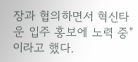장과 협의하면서 혁신타운 입주 홍보에 노력 중"이라고 했다.